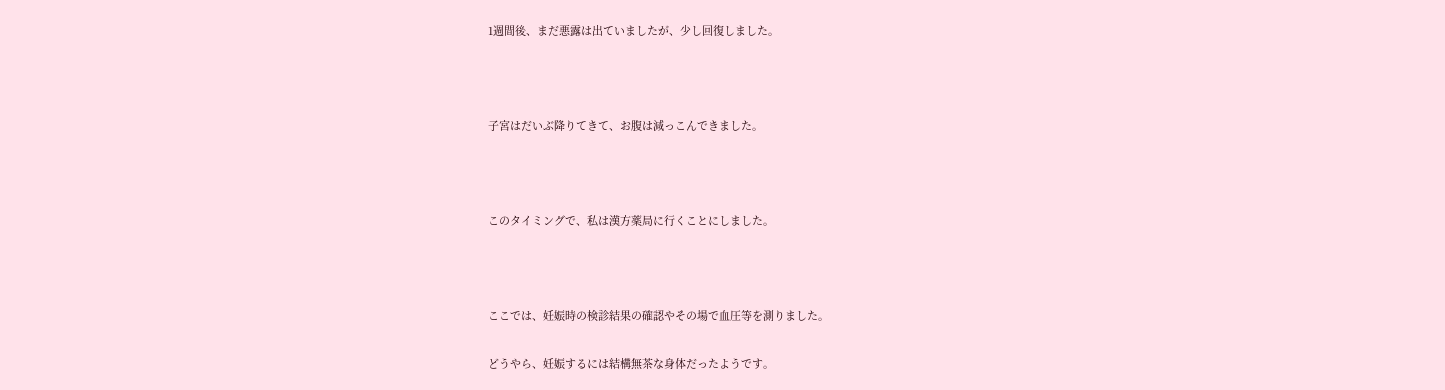1週間後、まだ悪露は出ていましたが、少し回復しました。



子宮はだいぶ降りてきて、お腹は減っこんできました。



このタイミングで、私は漢方薬局に行くことにしました。



ここでは、妊娠時の検診結果の確認やその場で血圧等を測りました。

どうやら、妊娠するには結構無茶な身体だったようです。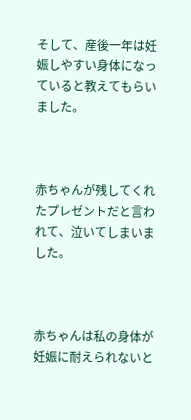そして、産後一年は妊娠しやすい身体になっていると教えてもらいました。



赤ちゃんが残してくれたプレゼントだと言われて、泣いてしまいました。



赤ちゃんは私の身体が妊娠に耐えられないと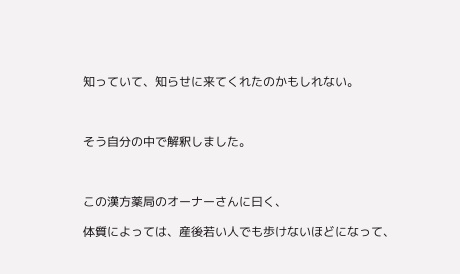知っていて、知らせに来てくれたのかもしれない。



そう自分の中で解釈しました。



この漢方薬局のオーナーさんに曰く、

体質によっては、産後若い人でも歩けないほどになって、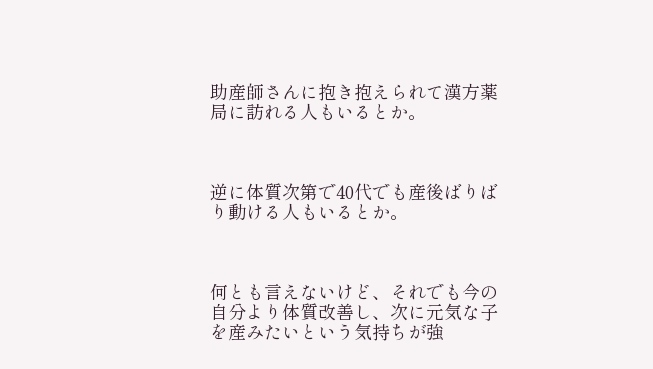助産師さんに抱き抱えられて漢方薬局に訪れる人もいるとか。



逆に体質次第で40代でも産後ばりばり動ける人もいるとか。



何とも言えないけど、それでも今の自分より体質改善し、次に元気な子を産みたいという気持ちが強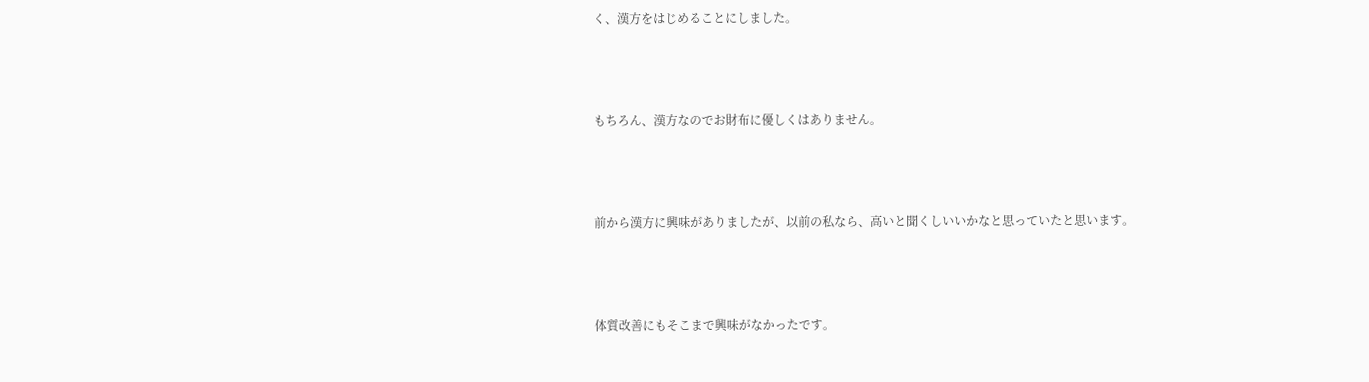く、漢方をはじめることにしました。



もちろん、漢方なのでお財布に優しくはありません。



前から漢方に興味がありましたが、以前の私なら、高いと聞くしいいかなと思っていたと思います。



体質改善にもそこまで興味がなかったです。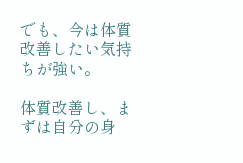でも、今は体質改善したい気持ちが強い。

体質改善し、まずは自分の身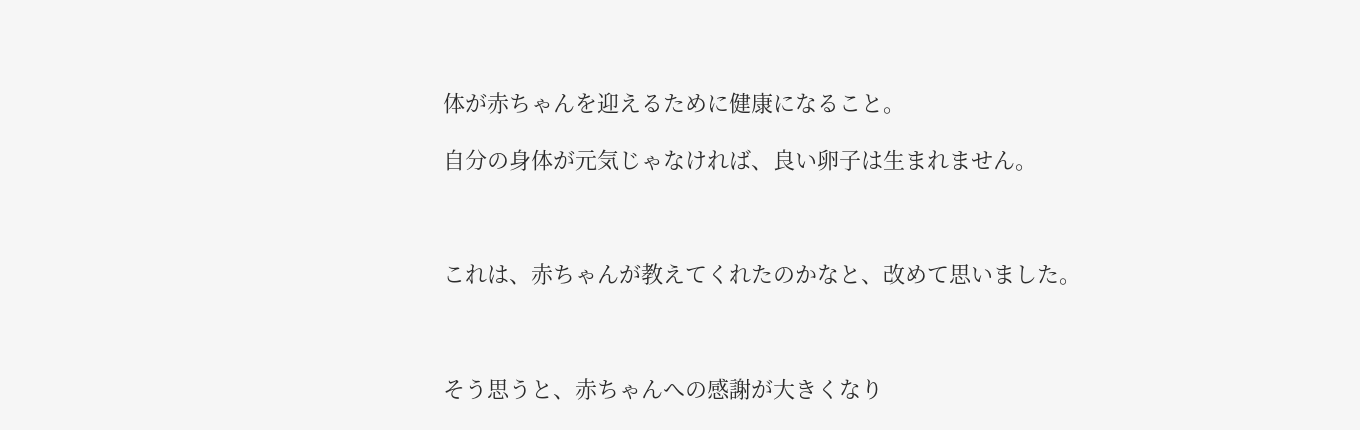体が赤ちゃんを迎えるために健康になること。

自分の身体が元気じゃなければ、良い卵子は生まれません。



これは、赤ちゃんが教えてくれたのかなと、改めて思いました。



そう思うと、赤ちゃんへの感謝が大きくなり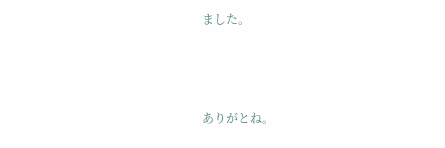ました。



ありがとね。